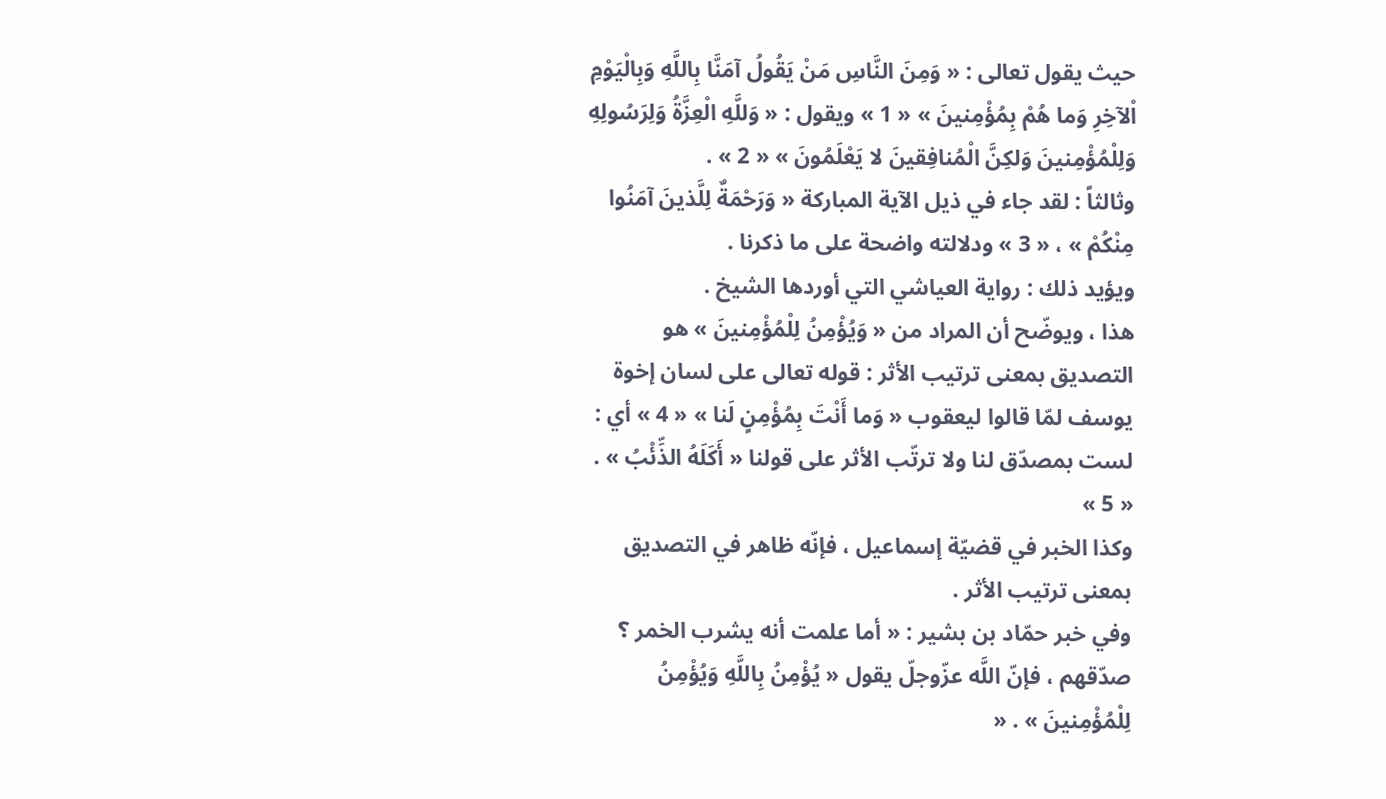حيث يقول تعالى : « وَمِنَ النَّاسِ مَنْ يَقُولُ آمَنَّا بِاللَّهِ وَبِالْيَوْمِ اْلآخِرِ وَما هُمْ بِمُؤْمِنينَ » « 1 » ويقول : « وَللَّهِ الْعِزَّةُ وَلِرَسُولِهِ وَلِلْمُؤْمِنينَ وَلكِنَّ الْمُنافِقينَ لا يَعْلَمُونَ » « 2 » .
وثالثاً : لقد جاء في ذيل الآية المباركة « وَرَحْمَةٌ لِلَّذينَ آمَنُوا مِنْكُمْ » ، « 3 » ودلالته واضحة على ما ذكرنا .
ويؤيد ذلك : رواية العياشي التي أوردها الشيخ .
هذا ، ويوضّح أن المراد من « وَيُؤْمِنُ لِلْمُؤْمِنينَ » هو التصديق بمعنى ترتيب الأثر : قوله تعالى على لسان إخوة يوسف لمّا قالوا ليعقوب « وَما أَنْتَ بِمُؤْمِنٍ لَنا » « 4 » أي : لست بمصدّق لنا ولا ترتّب الأثر على قولنا « أَكَلَهُ الذِّئْبُ » . « 5 »
وكذا الخبر في قضيّة إسماعيل ، فإنّه ظاهر في التصديق بمعنى ترتيب الأثر .
وفي خبر حمّاد بن بشير : « أما علمت أنه يشرب الخمر ؟ صدّقهم ، فإنّ اللَّه عزّوجلّ يقول « يُؤْمِنُ بِاللَّهِ وَيُؤْمِنُ لِلْمُؤْمِنينَ » . «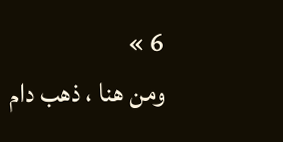6 »
ومن هنا ، ذهب دام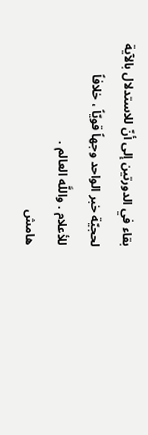بقاء في الدورتين إلى أنّ للاستدلال بالآية لحجيّة خبر الواحد وجهاً قويّاً ، خلافاً للأعلام . واللَّه العالم .
هامش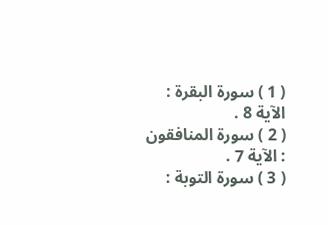( 1 ) سورة البقرة : الآية 8 .
( 2 ) سورة المنافقون : الآية 7 .
( 3 ) سورة التوبة :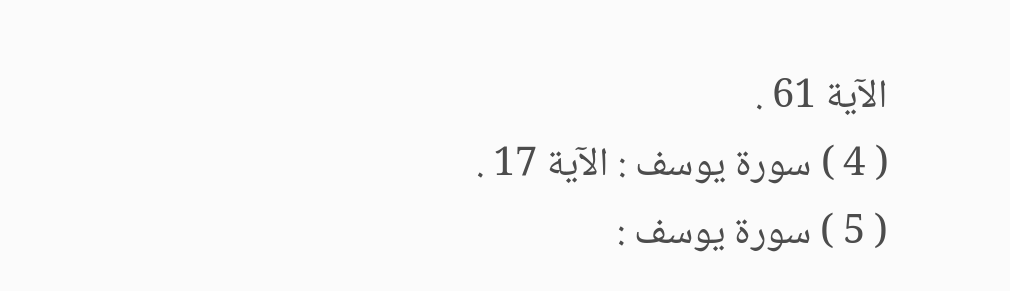الآية 61 .
( 4 ) سورة يوسف : الآية 17 .
( 5 ) سورة يوسف :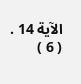الآية 14 .
( 6 )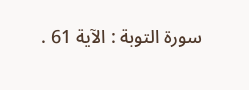سورة التوبة : الآية 61 .